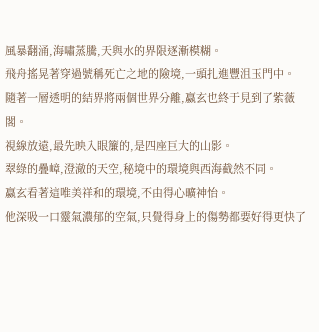風暴翻涌,海嘯蒸騰,天與水的界限逐漸模糊。
飛舟搖晃著穿過號稱死亡之地的險境,一頭扎進豐沮玉門中。
隨著一層透明的結界將兩個世界分離,嬴玄也終于見到了紫薇閣。
視線放遠,最先映入眼簾的,是四座巨大的山影。
翠綠的疊嶂,澄澈的天空,秘境中的環境與西海截然不同。
嬴玄看著這唯美祥和的環境,不由得心曠神怡。
他深吸一口靈氣濃郁的空氣,只覺得身上的傷勢都要好得更快了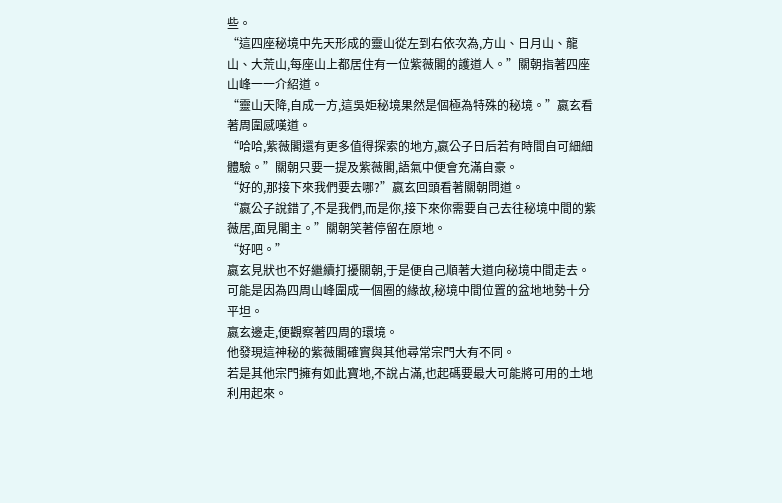些。
“這四座秘境中先天形成的靈山從左到右依次為,方山、日月山、龍山、大荒山,每座山上都居住有一位紫薇閣的護道人。”關朝指著四座山峰一一介紹道。
“靈山天降,自成一方,這吳姖秘境果然是個極為特殊的秘境。”嬴玄看著周圍感嘆道。
“哈哈,紫薇閣還有更多值得探索的地方,嬴公子日后若有時間自可細細體驗。”關朝只要一提及紫薇閣,語氣中便會充滿自豪。
“好的,那接下來我們要去哪?”嬴玄回頭看著關朝問道。
“嬴公子說錯了,不是我們,而是你,接下來你需要自己去往秘境中間的紫薇居,面見閣主。”關朝笑著停留在原地。
“好吧。”
嬴玄見狀也不好繼續打擾關朝,于是便自己順著大道向秘境中間走去。
可能是因為四周山峰圍成一個圈的緣故,秘境中間位置的盆地地勢十分平坦。
嬴玄邊走,便觀察著四周的環境。
他發現這神秘的紫薇閣確實與其他尋常宗門大有不同。
若是其他宗門擁有如此寶地,不說占滿,也起碼要最大可能將可用的土地利用起來。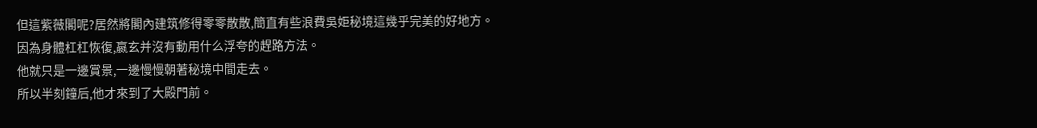但這紫薇閣呢?居然將閣內建筑修得零零散散,簡直有些浪費吳姖秘境這幾乎完美的好地方。
因為身體杠杠恢復,嬴玄并沒有動用什么浮夸的趕路方法。
他就只是一邊賞景,一邊慢慢朝著秘境中間走去。
所以半刻鐘后,他才來到了大殿門前。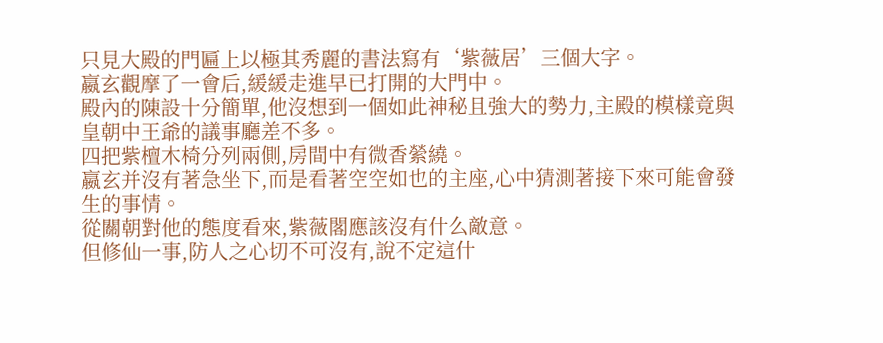只見大殿的門匾上以極其秀麗的書法寫有‘紫薇居’三個大字。
嬴玄觀摩了一會后,緩緩走進早已打開的大門中。
殿內的陳設十分簡單,他沒想到一個如此神秘且強大的勢力,主殿的模樣竟與皇朝中王爺的議事廳差不多。
四把紫檀木椅分列兩側,房間中有微香縈繞。
嬴玄并沒有著急坐下,而是看著空空如也的主座,心中猜測著接下來可能會發生的事情。
從關朝對他的態度看來,紫薇閣應該沒有什么敵意。
但修仙一事,防人之心切不可沒有,說不定這什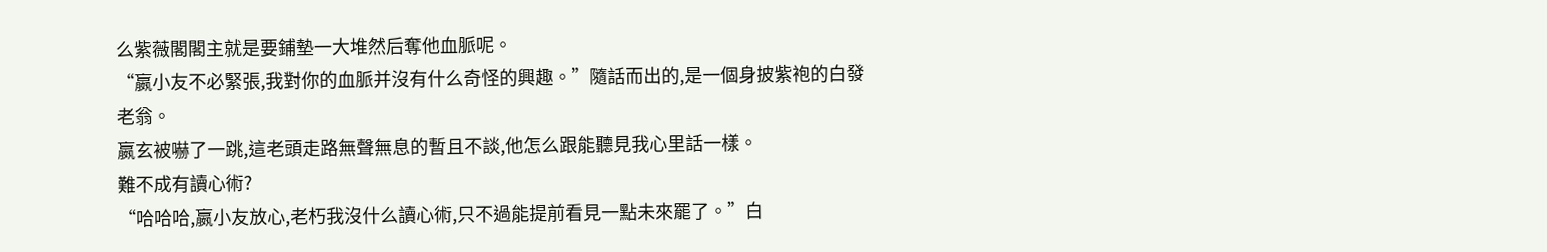么紫薇閣閣主就是要鋪墊一大堆然后奪他血脈呢。
“嬴小友不必緊張,我對你的血脈并沒有什么奇怪的興趣。”隨話而出的,是一個身披紫袍的白發老翁。
嬴玄被嚇了一跳,這老頭走路無聲無息的暫且不談,他怎么跟能聽見我心里話一樣。
難不成有讀心術?
“哈哈哈,嬴小友放心,老朽我沒什么讀心術,只不過能提前看見一點未來罷了。”白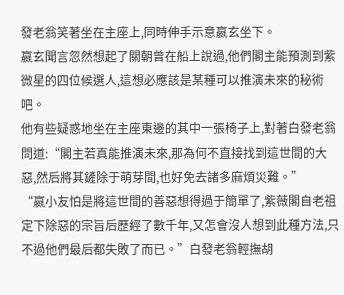發老翁笑著坐在主座上,同時伸手示意嬴玄坐下。
嬴玄聞言忽然想起了關朝曾在船上說過,他們閣主能預測到紫微星的四位候選人,這想必應該是某種可以推演未來的秘術吧。
他有些疑惑地坐在主座東邊的其中一張椅子上,對著白發老翁問道:“閣主若真能推演未來,那為何不直接找到這世間的大惡,然后將其鏟除于萌芽間,也好免去諸多麻煩災難。”
“嬴小友怕是將這世間的善惡想得過于簡單了,紫薇閣自老祖定下除惡的宗旨后歷經了數千年,又怎會沒人想到此種方法,只不過他們最后都失敗了而已。”白發老翁輕撫胡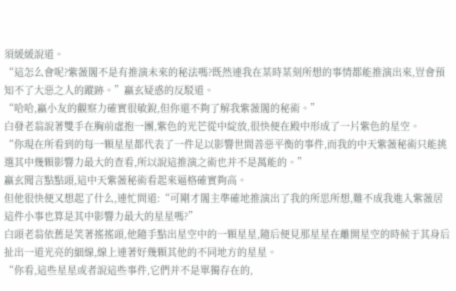須緩緩說道。
“這怎么會呢?紫薇閣不是有推演未來的秘法嗎?既然連我在某時某刻所想的事情都能推演出來,豈會預知不了大惡之人的蹤跡。”嬴玄疑惑的反駁道。
“哈哈,嬴小友的觀察力確實很敏銳,但你還不夠了解我紫薇閣的秘術。”
白發老翁說著雙手在胸前虛抱一團,紫色的光芒從中綻放,很快便在殿中形成了一片紫色的星空。
“你現在所看到的每一顆星星都代表了一件足以影響世間善惡平衡的事件,而我的中天紫薇秘術只能挑選其中幾顆影響力最大的查看,所以說這推演之術也并不是萬能的。”
嬴玄聞言點點頭,這中天紫薇秘術看起來逼格確實夠高。
但他很快便又想起了什么,連忙問道:“可剛才閣主準確地推演出了我的所思所想,難不成我進入紫薇居這件小事也算是其中影響力最大的星星嗎?”
白頭老翁依舊是笑著搖搖頭,他隨手點出星空中的一顆星星,隨后便見那星星在離開星空的時候于其身后扯出一道光亮的細線,線上連著好幾顆其他的不同地方的星星。
“你看,這些星星或者說這些事件,它們并不是單獨存在的,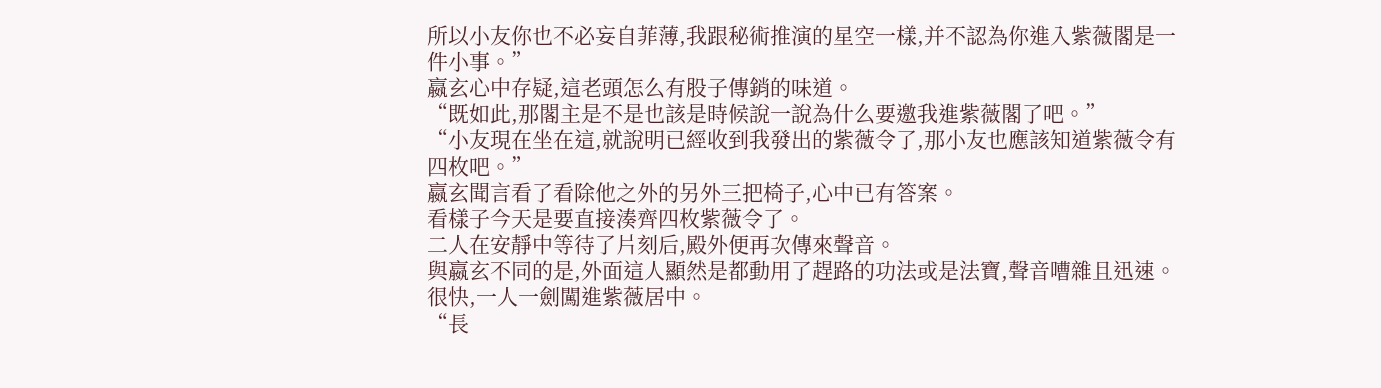所以小友你也不必妄自菲薄,我跟秘術推演的星空一樣,并不認為你進入紫薇閣是一件小事。”
嬴玄心中存疑,這老頭怎么有股子傳銷的味道。
“既如此,那閣主是不是也該是時候說一說為什么要邀我進紫薇閣了吧。”
“小友現在坐在這,就說明已經收到我發出的紫薇令了,那小友也應該知道紫薇令有四枚吧。”
嬴玄聞言看了看除他之外的另外三把椅子,心中已有答案。
看樣子今天是要直接湊齊四枚紫薇令了。
二人在安靜中等待了片刻后,殿外便再次傳來聲音。
與嬴玄不同的是,外面這人顯然是都動用了趕路的功法或是法寶,聲音嘈雜且迅速。
很快,一人一劍闖進紫薇居中。
“長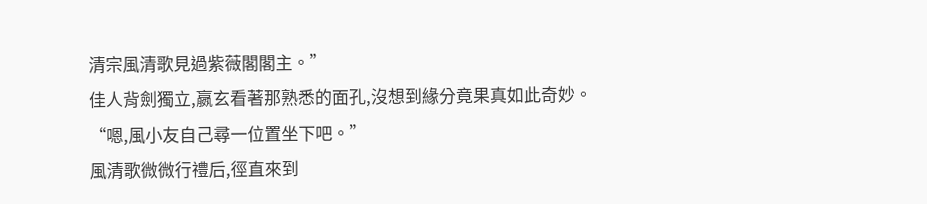清宗風清歌見過紫薇閣閣主。”
佳人背劍獨立,嬴玄看著那熟悉的面孔,沒想到緣分竟果真如此奇妙。
“嗯,風小友自己尋一位置坐下吧。”
風清歌微微行禮后,徑直來到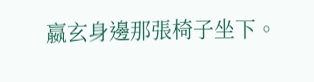嬴玄身邊那張椅子坐下。